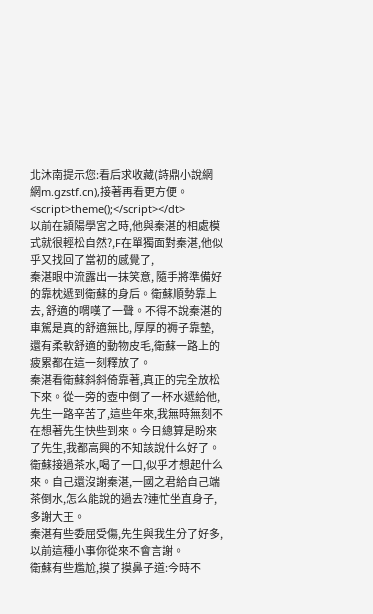北沐南提示您:看后求收藏(詩鼎小說網網m.gzstf.cn),接著再看更方便。
<script>theme();</script></dt>
以前在潁陽學宮之時,他與秦湛的相處模式就很輕松自然?,F在單獨面對秦湛,他似乎又找回了當初的感覺了,
秦湛眼中流露出一抹笑意, 隨手將準備好的靠枕遞到衛蘇的身后。衛蘇順勢靠上去, 舒適的喟嘆了一聲。不得不說秦湛的車駕是真的舒適無比, 厚厚的褥子靠墊, 還有柔軟舒適的動物皮毛,衛蘇一路上的疲累都在這一刻釋放了。
秦湛看衛蘇斜斜倚靠著,真正的完全放松下來。從一旁的壺中倒了一杯水遞給他,先生一路辛苦了,這些年來,我無時無刻不在想著先生快些到來。今日總算是盼來了先生,我都高興的不知該說什么好了。
衛蘇接過茶水,喝了一口,似乎才想起什么來。自己還沒謝秦湛,一國之君給自己端茶倒水,怎么能說的過去?連忙坐直身子,多謝大王。
秦湛有些委屈受傷,先生與我生分了好多,以前這種小事你從來不會言謝。
衛蘇有些尷尬,摸了摸鼻子道:今時不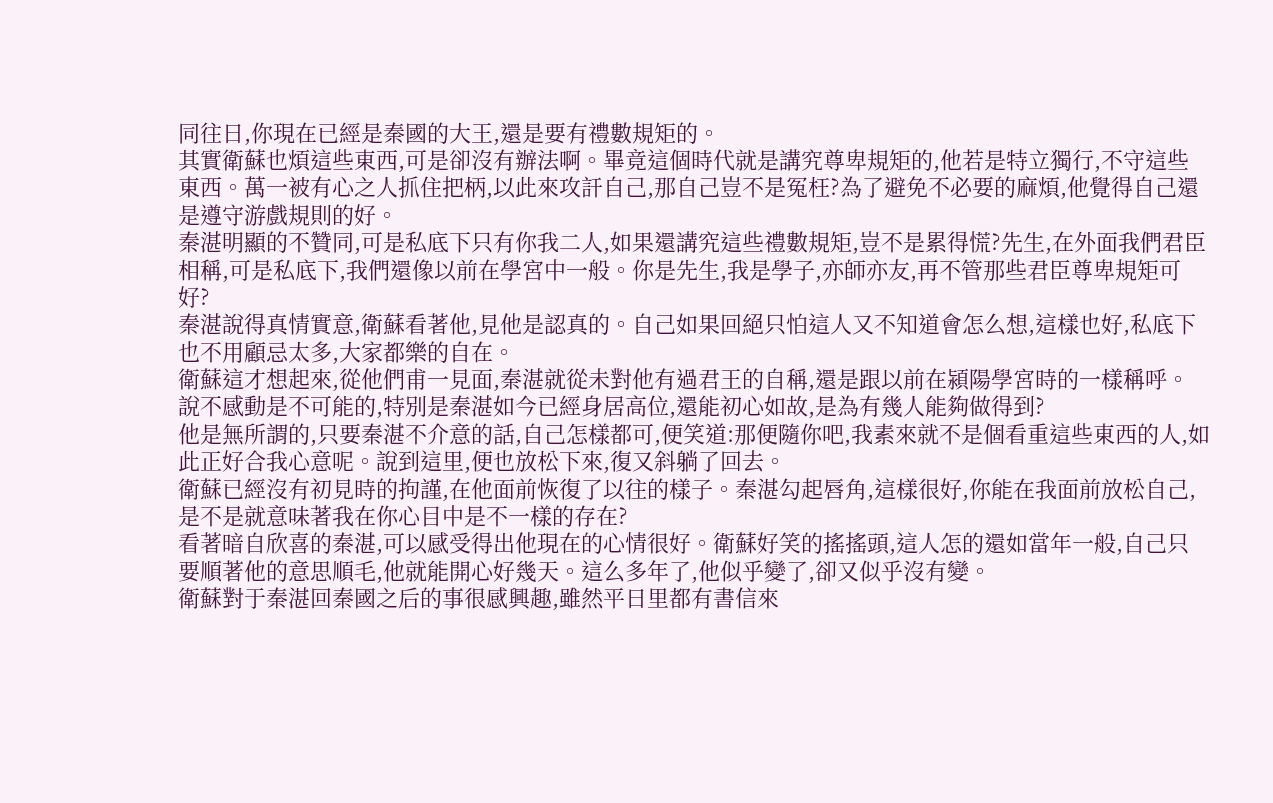同往日,你現在已經是秦國的大王,還是要有禮數規矩的。
其實衛蘇也煩這些東西,可是卻沒有辦法啊。畢竟這個時代就是講究尊卑規矩的,他若是特立獨行,不守這些東西。萬一被有心之人抓住把柄,以此來攻訐自己,那自己豈不是冤枉?為了避免不必要的麻煩,他覺得自己還是遵守游戲規則的好。
秦湛明顯的不贊同,可是私底下只有你我二人,如果還講究這些禮數規矩,豈不是累得慌?先生,在外面我們君臣相稱,可是私底下,我們還像以前在學宮中一般。你是先生,我是學子,亦師亦友,再不管那些君臣尊卑規矩可好?
秦湛說得真情實意,衛蘇看著他,見他是認真的。自己如果回絕只怕這人又不知道會怎么想,這樣也好,私底下也不用顧忌太多,大家都樂的自在。
衛蘇這才想起來,從他們甫一見面,秦湛就從未對他有過君王的自稱,還是跟以前在潁陽學宮時的一樣稱呼。說不感動是不可能的,特別是秦湛如今已經身居高位,還能初心如故,是為有幾人能夠做得到?
他是無所謂的,只要秦湛不介意的話,自己怎樣都可,便笑道:那便隨你吧,我素來就不是個看重這些東西的人,如此正好合我心意呢。說到這里,便也放松下來,復又斜躺了回去。
衛蘇已經沒有初見時的拘謹,在他面前恢復了以往的樣子。秦湛勾起唇角,這樣很好,你能在我面前放松自己,是不是就意味著我在你心目中是不一樣的存在?
看著暗自欣喜的秦湛,可以感受得出他現在的心情很好。衛蘇好笑的搖搖頭,這人怎的還如當年一般,自己只要順著他的意思順毛,他就能開心好幾天。這么多年了,他似乎變了,卻又似乎沒有變。
衛蘇對于秦湛回秦國之后的事很感興趣,雖然平日里都有書信來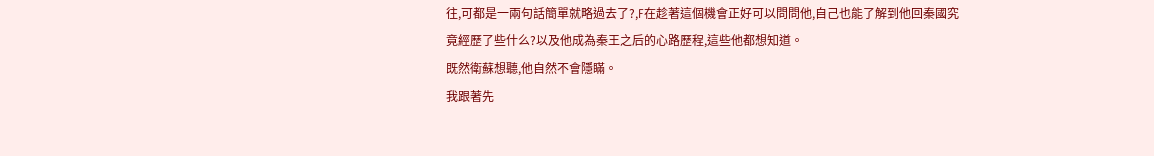往,可都是一兩句話簡單就略過去了?,F在趁著這個機會正好可以問問他,自己也能了解到他回秦國究竟經歷了些什么?以及他成為秦王之后的心路歷程,這些他都想知道。
既然衛蘇想聽,他自然不會隱瞞。
我跟著先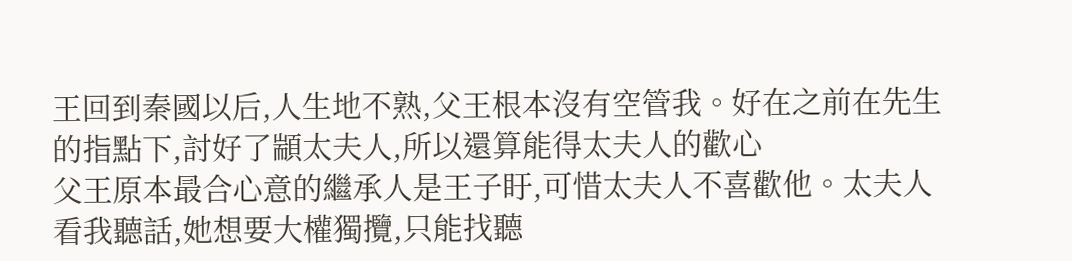王回到秦國以后,人生地不熟,父王根本沒有空管我。好在之前在先生的指點下,討好了顓太夫人,所以還算能得太夫人的歡心
父王原本最合心意的繼承人是王子盱,可惜太夫人不喜歡他。太夫人看我聽話,她想要大權獨攬,只能找聽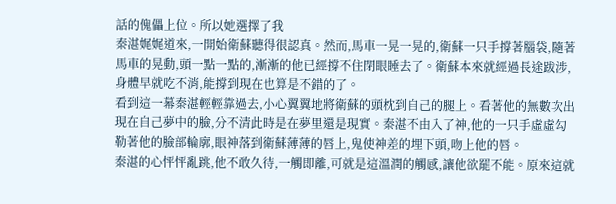話的傀儡上位。所以她選擇了我
秦湛娓娓道來,一開始衛蘇聽得很認真。然而,馬車一晃一晃的,衛蘇一只手撐著腦袋,隨著馬車的晃動,頭一點一點的,漸漸的他已經撐不住閉眼睡去了。衛蘇本來就經過長途跋涉,身體早就吃不消,能撐到現在也算是不錯的了。
看到這一幕秦湛輕輕靠過去,小心翼翼地將衛蘇的頭枕到自己的腿上。看著他的無數次出現在自己夢中的臉,分不清此時是在夢里還是現實。秦湛不由入了神,他的一只手虛虛勾勒著他的臉部輪廓,眼神落到衛蘇薄薄的唇上,鬼使神差的埋下頭,吻上他的唇。
秦湛的心怦怦亂跳,他不敢久待,一觸即離,可就是這溫潤的觸感,讓他欲罷不能。原來這就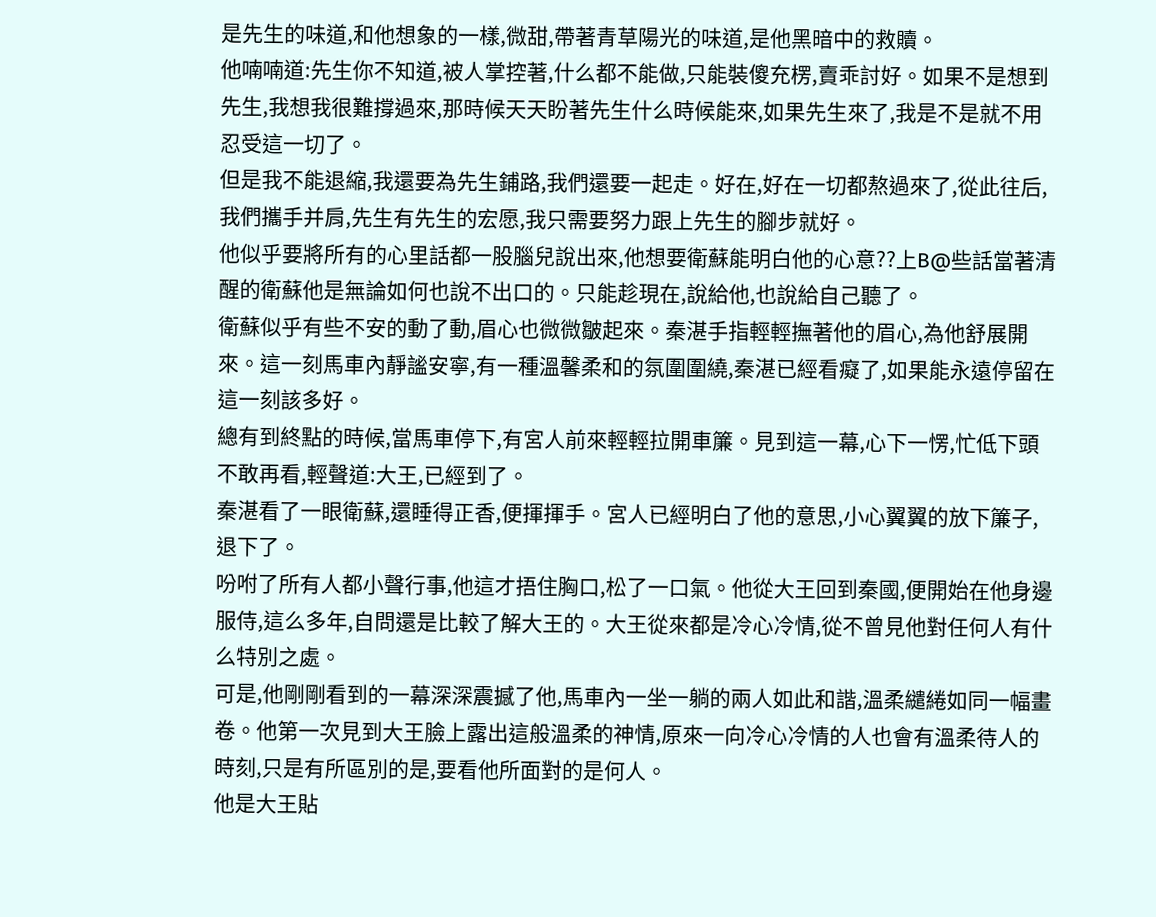是先生的味道,和他想象的一樣,微甜,帶著青草陽光的味道,是他黑暗中的救贖。
他喃喃道:先生你不知道,被人掌控著,什么都不能做,只能裝傻充楞,賣乖討好。如果不是想到先生,我想我很難撐過來,那時候天天盼著先生什么時候能來,如果先生來了,我是不是就不用忍受這一切了。
但是我不能退縮,我還要為先生鋪路,我們還要一起走。好在,好在一切都熬過來了,從此往后,我們攜手并肩,先生有先生的宏愿,我只需要努力跟上先生的腳步就好。
他似乎要將所有的心里話都一股腦兒說出來,他想要衛蘇能明白他的心意??上В@些話當著清醒的衛蘇他是無論如何也說不出口的。只能趁現在,說給他,也說給自己聽了。
衛蘇似乎有些不安的動了動,眉心也微微皺起來。秦湛手指輕輕撫著他的眉心,為他舒展開來。這一刻馬車內靜謐安寧,有一種溫馨柔和的氛圍圍繞,秦湛已經看癡了,如果能永遠停留在這一刻該多好。
總有到終點的時候,當馬車停下,有宮人前來輕輕拉開車簾。見到這一幕,心下一愣,忙低下頭不敢再看,輕聲道:大王,已經到了。
秦湛看了一眼衛蘇,還睡得正香,便揮揮手。宮人已經明白了他的意思,小心翼翼的放下簾子,退下了。
吩咐了所有人都小聲行事,他這才捂住胸口,松了一口氣。他從大王回到秦國,便開始在他身邊服侍,這么多年,自問還是比較了解大王的。大王從來都是冷心冷情,從不曾見他對任何人有什么特別之處。
可是,他剛剛看到的一幕深深震撼了他,馬車內一坐一躺的兩人如此和諧,溫柔繾綣如同一幅畫卷。他第一次見到大王臉上露出這般溫柔的神情,原來一向冷心冷情的人也會有溫柔待人的時刻,只是有所區別的是,要看他所面對的是何人。
他是大王貼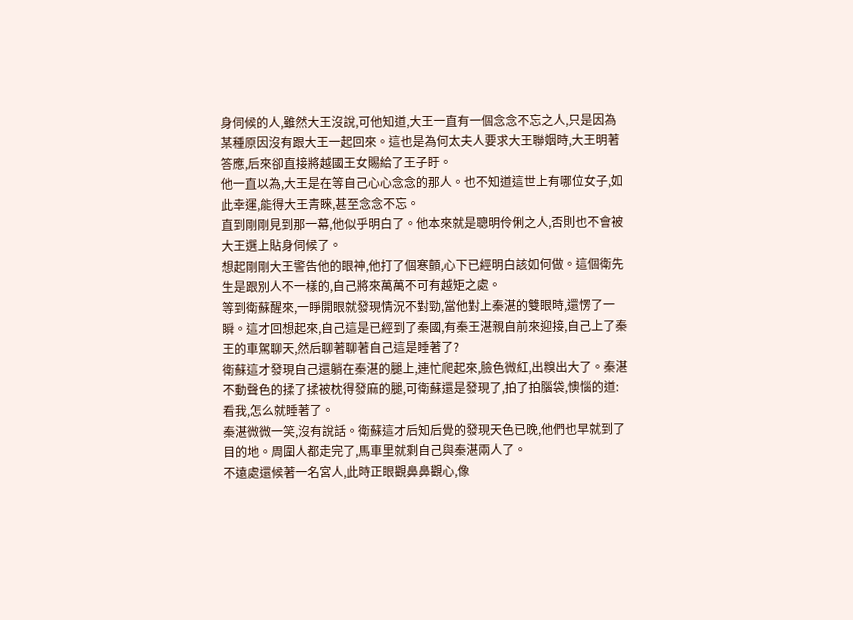身伺候的人,雖然大王沒說,可他知道,大王一直有一個念念不忘之人,只是因為某種原因沒有跟大王一起回來。這也是為何太夫人要求大王聯姻時,大王明著答應,后來卻直接將越國王女賜給了王子盱。
他一直以為,大王是在等自己心心念念的那人。也不知道這世上有哪位女子,如此幸運,能得大王青睞,甚至念念不忘。
直到剛剛見到那一幕,他似乎明白了。他本來就是聰明伶俐之人,否則也不會被大王選上貼身伺候了。
想起剛剛大王警告他的眼神,他打了個寒顫,心下已經明白該如何做。這個衛先生是跟別人不一樣的,自己將來萬萬不可有越矩之處。
等到衛蘇醒來,一睜開眼就發現情況不對勁,當他對上秦湛的雙眼時,還愣了一瞬。這才回想起來,自己這是已經到了秦國,有秦王湛親自前來迎接,自己上了秦王的車駕聊天,然后聊著聊著自己這是睡著了?
衛蘇這才發現自己還躺在秦湛的腿上,連忙爬起來,臉色微紅,出糗出大了。秦湛不動聲色的揉了揉被枕得發麻的腿,可衛蘇還是發現了,拍了拍腦袋,懊惱的道:看我,怎么就睡著了。
秦湛微微一笑,沒有說話。衛蘇這才后知后覺的發現天色已晚,他們也早就到了目的地。周圍人都走完了,馬車里就剩自己與秦湛兩人了。
不遠處還候著一名宮人,此時正眼觀鼻鼻觀心,像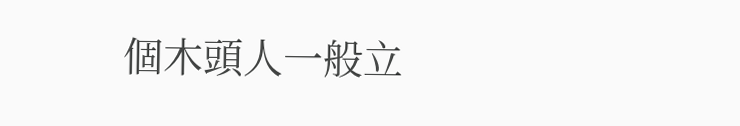個木頭人一般立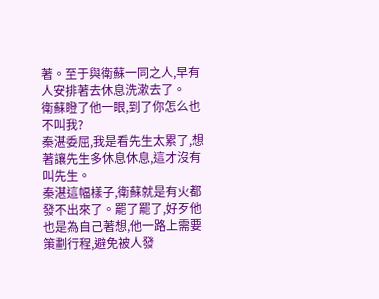著。至于與衛蘇一同之人,早有人安排著去休息洗漱去了。
衛蘇瞪了他一眼,到了你怎么也不叫我?
秦湛委屈,我是看先生太累了,想著讓先生多休息休息,這才沒有叫先生。
秦湛這幅樣子,衛蘇就是有火都發不出來了。罷了罷了,好歹他也是為自己著想,他一路上需要策劃行程,避免被人發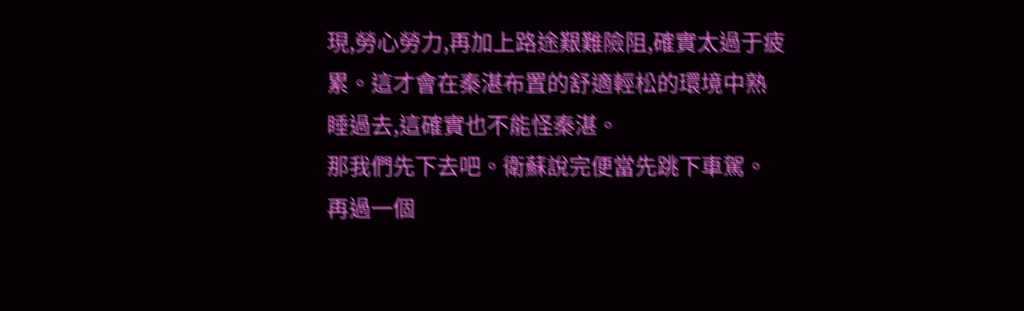現,勞心勞力,再加上路途艱難險阻,確實太過于疲累。這才會在秦湛布置的舒適輕松的環境中熟睡過去,這確實也不能怪秦湛。
那我們先下去吧。衛蘇說完便當先跳下車駕。再過一個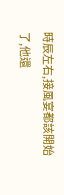時辰左右,接風宴都該開始了,他還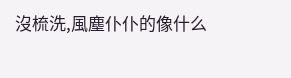沒梳洗,風塵仆仆的像什么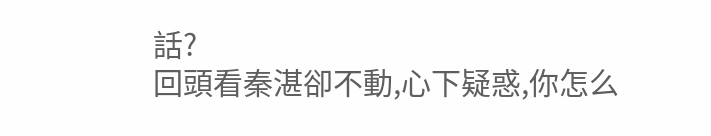話?
回頭看秦湛卻不動,心下疑惑,你怎么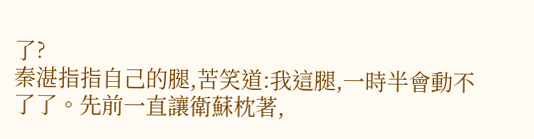了?
秦湛指指自己的腿,苦笑道:我這腿,一時半會動不了了。先前一直讓衛蘇枕著,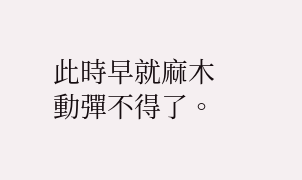此時早就麻木動彈不得了。